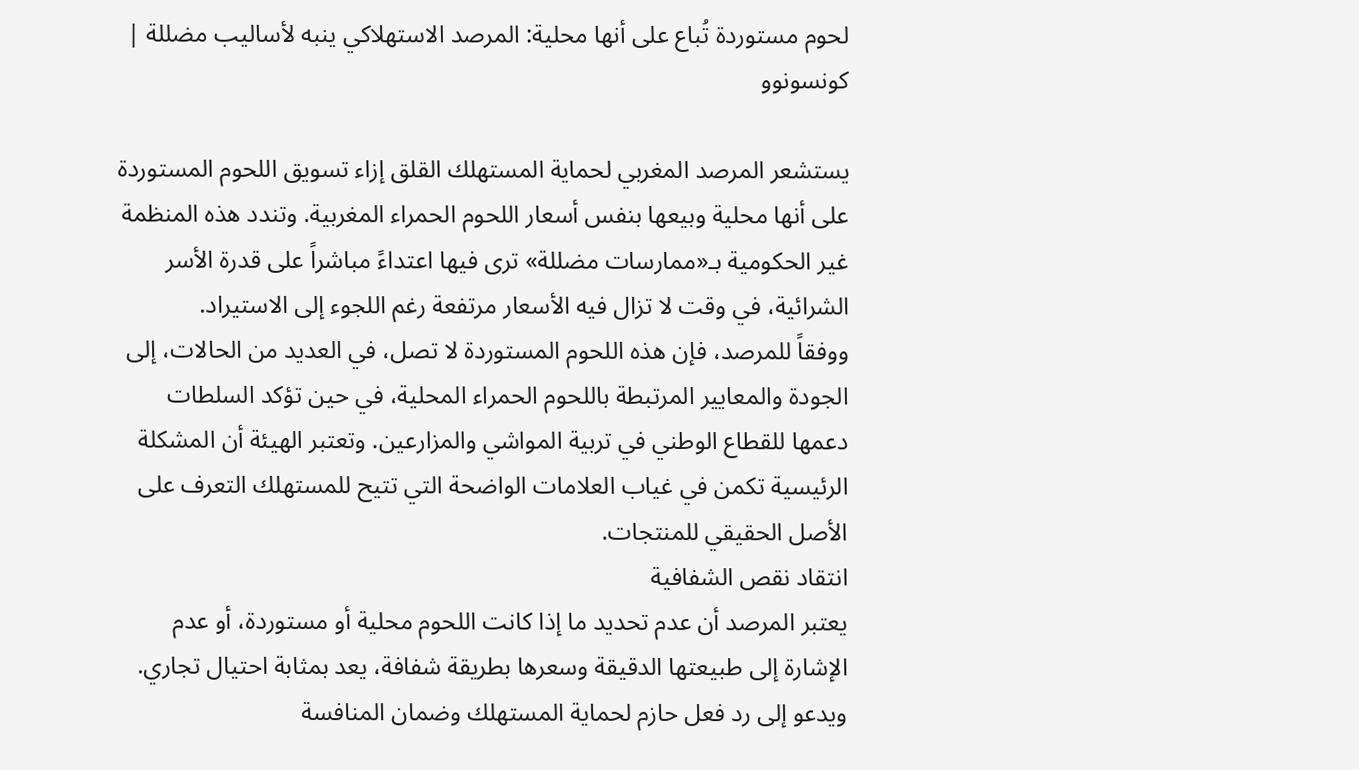لحوم مستوردة تُباع على أنها محلية: المرصد الاستهلاكي ينبه لأساليب مضللة | كونسونوو

يستشعر المرصد المغربي لحماية المستهلك القلق إزاء تسويق اللحوم المستوردة على أنها محلية وبيعها بنفس أسعار اللحوم الحمراء المغربية. وتندد هذه المنظمة غير الحكومية بـ«ممارسات مضللة» ترى فيها اعتداءً مباشراً على قدرة الأسر الشرائية، في وقت لا تزال فيه الأسعار مرتفعة رغم اللجوء إلى الاستيراد.
ووفقاً للمرصد، فإن هذه اللحوم المستوردة لا تصل، في العديد من الحالات، إلى الجودة والمعايير المرتبطة باللحوم الحمراء المحلية، في حين تؤكد السلطات دعمها للقطاع الوطني في تربية المواشي والمزارعين. وتعتبر الهيئة أن المشكلة الرئيسية تكمن في غياب العلامات الواضحة التي تتيح للمستهلك التعرف على الأصل الحقيقي للمنتجات.
انتقاد نقص الشفافية
يعتبر المرصد أن عدم تحديد ما إذا كانت اللحوم محلية أو مستوردة، أو عدم الإشارة إلى طبيعتها الدقيقة وسعرها بطريقة شفافة، يعد بمثابة احتيال تجاري. ويدعو إلى رد فعل حازم لحماية المستهلك وضمان المنافسة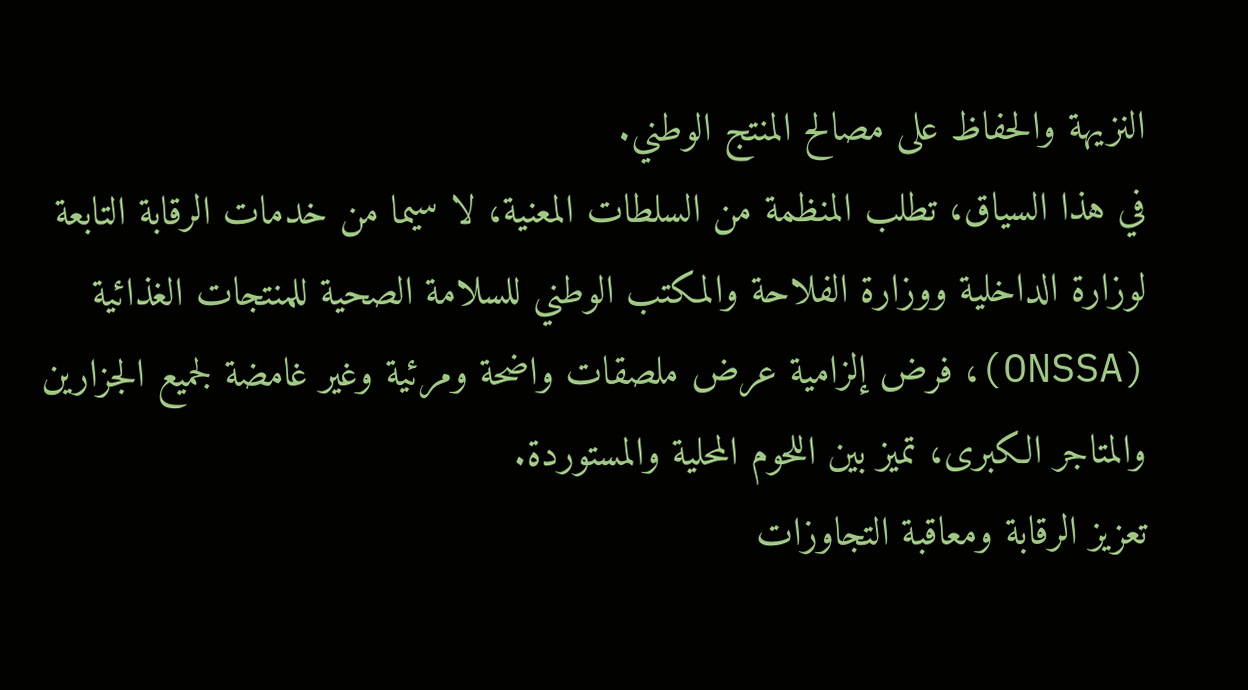النزيهة والحفاظ على مصالح المنتج الوطني.
في هذا السياق، تطلب المنظمة من السلطات المعنية، لا سيما من خدمات الرقابة التابعة لوزارة الداخلية ووزارة الفلاحة والمكتب الوطني للسلامة الصحية للمنتجات الغذائية (ONSSA)، فرض إلزامية عرض ملصقات واضحة ومرئية وغير غامضة لجميع الجزارين والمتاجر الكبرى، تميز بين اللحوم المحلية والمستوردة.
تعزيز الرقابة ومعاقبة التجاوزات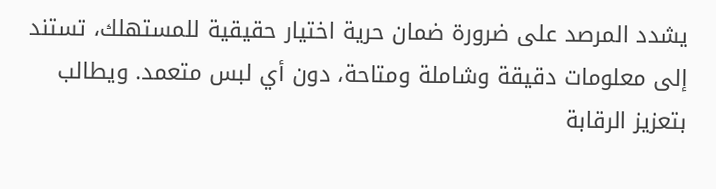يشدد المرصد على ضرورة ضمان حرية اختيار حقيقية للمستهلك، تستند إلى معلومات دقيقة وشاملة ومتاحة، دون أي لبس متعمد. ويطالب بتعزيز الرقابة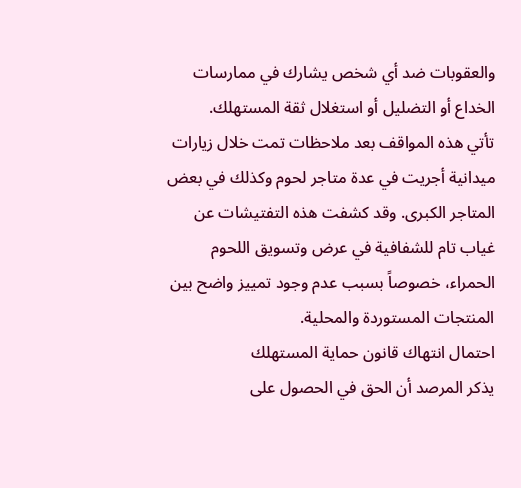والعقوبات ضد أي شخص يشارك في ممارسات الخداع أو التضليل أو استغلال ثقة المستهلك.
تأتي هذه المواقف بعد ملاحظات تمت خلال زيارات ميدانية أجريت في عدة متاجر لحوم وكذلك في بعض المتاجر الكبرى. وقد كشفت هذه التفتيشات عن غياب تام للشفافية في عرض وتسويق اللحوم الحمراء، خصوصاً بسبب عدم وجود تمييز واضح بين المنتجات المستوردة والمحلية.
احتمال انتهاك قانون حماية المستهلك
يذكر المرصد أن الحق في الحصول على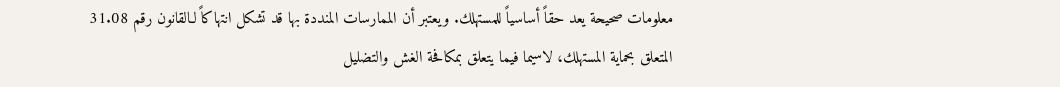معلومات صحيحة يعد حقاً أساسياً للمستهلك. ويعتبر أن الممارسات المنددة بها قد تشكل انتهاكاً لـالقانون رقم 31.08 المتعلق بحماية المستهلك، لاسيما فيما يتعلق بمكافحة الغش والتضليل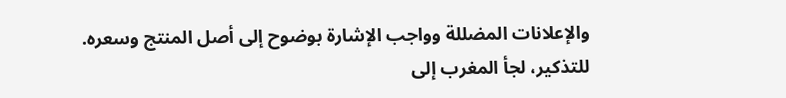والإعلانات المضللة وواجب الإشارة بوضوح إلى أصل المنتج وسعره.
للتذكير، لجأ المغرب إلى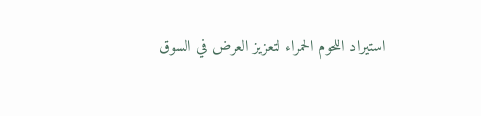استيراد اللحوم الحمراء لتعزيز العرض في السوق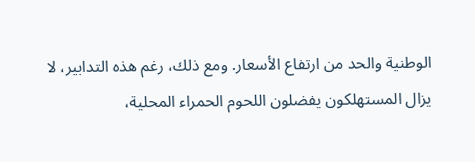الوطنية والحد من ارتفاع الأسعار. ومع ذلك، رغم هذه التدابير، لا يزال المستهلكون يفضلون اللحوم الحمراء المحلية،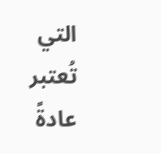التي تُعتبر عادةً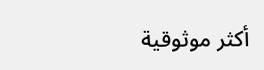أكثر موثوقية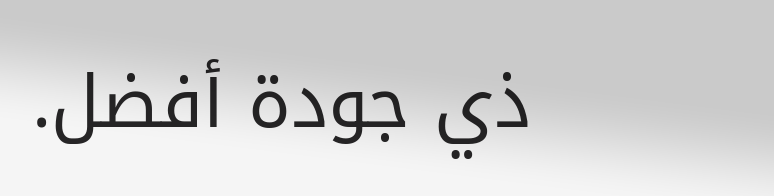ذي جودة أفضل.